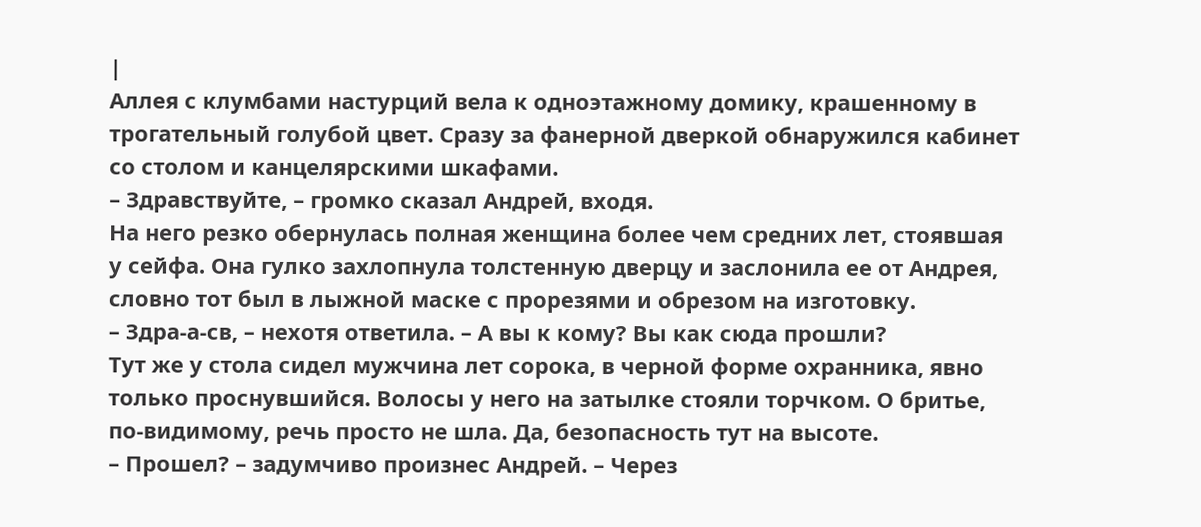|
Аллея с клумбами настурций вела к одноэтажному домику, крашенному в трогательный голубой цвет. Сразу за фанерной дверкой обнаружился кабинет со столом и канцелярскими шкафами.
– Здравствуйте, – громко сказал Андрей, входя.
На него резко обернулась полная женщина более чем средних лет, стоявшая у сейфа. Она гулко захлопнула толстенную дверцу и заслонила ее от Андрея, словно тот был в лыжной маске с прорезями и обрезом на изготовку.
– Здра-а-св, – нехотя ответила. – А вы к кому? Вы как сюда прошли?
Тут же у стола сидел мужчина лет сорока, в черной форме охранника, явно только проснувшийся. Волосы у него на затылке стояли торчком. О бритье, по-видимому, речь просто не шла. Да, безопасность тут на высоте.
– Прошел? – задумчиво произнес Андрей. – Через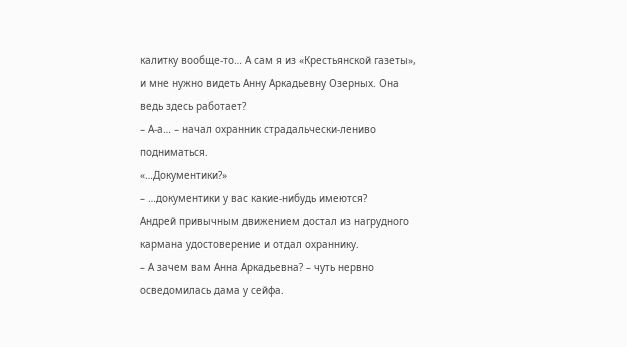калитку вообще-то… А сам я из «Крестьянской газеты», и мне нужно видеть Анну Аркадьевну Озерных. Она ведь здесь работает?
– А-а… – начал охранник страдальчески-лениво подниматься.
«…Документики?»
– …документики у вас какие-нибудь имеются?
Андрей привычным движением достал из нагрудного кармана удостоверение и отдал охраннику.
– А зачем вам Анна Аркадьевна? – чуть нервно осведомилась дама у сейфа.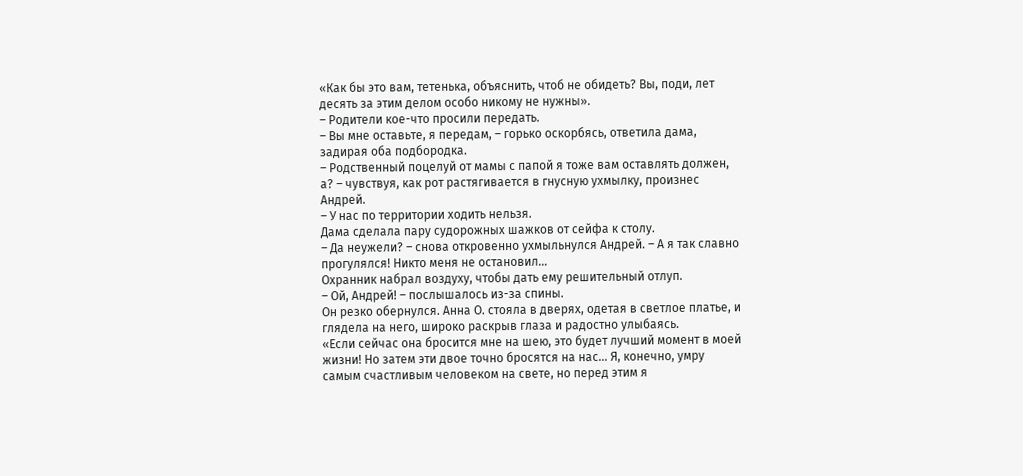«Как бы это вам, тетенька, объяснить, чтоб не обидеть? Вы, поди, лет десять за этим делом особо никому не нужны».
– Родители кое-что просили передать.
– Вы мне оставьте, я передам, – горько оскорбясь, ответила дама, задирая оба подбородка.
– Родственный поцелуй от мамы с папой я тоже вам оставлять должен, а? – чувствуя, как рот растягивается в гнусную ухмылку, произнес Андрей.
– У нас по территории ходить нельзя.
Дама сделала пару судорожных шажков от сейфа к столу.
– Да неужели? – снова откровенно ухмыльнулся Андрей. – А я так славно прогулялся! Никто меня не остановил…
Охранник набрал воздуху, чтобы дать ему решительный отлуп.
– Ой, Андрей! – послышалось из-за спины.
Он резко обернулся. Анна О. стояла в дверях, одетая в светлое платье, и глядела на него, широко раскрыв глаза и радостно улыбаясь.
«Если сейчас она бросится мне на шею, это будет лучший момент в моей жизни! Но затем эти двое точно бросятся на нас… Я, конечно, умру самым счастливым человеком на свете, но перед этим я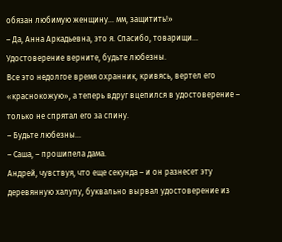обязан любимую женщину… мм, защитить!»
– Да, Анна Аркадьевна, это я. Спасибо, товарищи… Удостоверение верните, будьте любезны.
Все это недолгое время охранник, кривясь, вертел его «краснокожую», а теперь вдруг вцепился в удостоверение – только не спрятал его за спину.
– Будьте любезны…
– Саша, – прошипела дама.
Андрей, чувствуя, что еще секунда – и он разнесет эту деревянную халупу, буквально вырвал удостоверение из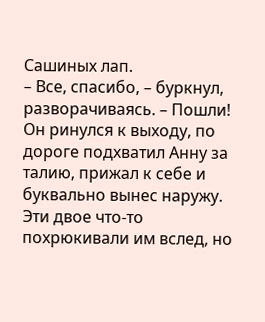Сашиных лап.
– Все, спасибо, – буркнул, разворачиваясь. – Пошли!
Он ринулся к выходу, по дороге подхватил Анну за талию, прижал к себе и буквально вынес наружу. Эти двое что-то похрюкивали им вслед, но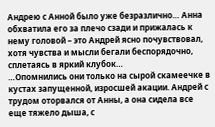Андрею с Анной было уже безразлично… Анна обхватила его за плечо сзади и прижалась к нему головой – это Андрей ясно почувствовал, хотя чувства и мысли бегали беспорядочно, сплетаясь в яркий клубок…
…Опомнились они только на сырой скамеечке в кустах запущенной, изросшей акации. Андрей с трудом оторвался от Анны, а она сидела все еще тяжело дыша, с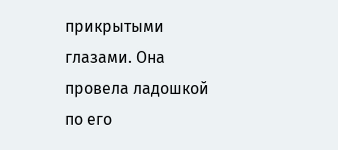прикрытыми глазами. Она провела ладошкой по его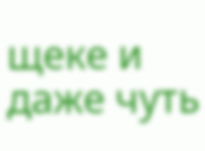щеке и даже чуть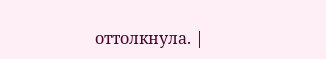оттолкнула. |